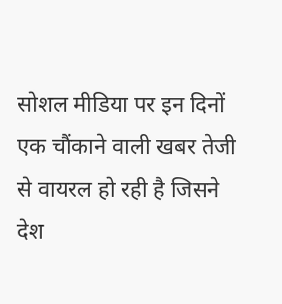सोशल मीडिया पर इन दिनों एक चौंकाने वाली खबर तेजी से वायरल हो रही है जिसने देश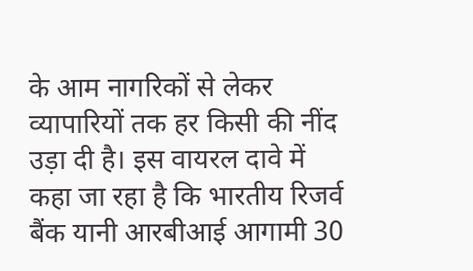के आम नागरिकों से लेकर व्यापारियों तक हर किसी की नींद उड़ा दी है। इस वायरल दावे में कहा जा रहा है कि भारतीय रिजर्व बैंक यानी आरबीआई आगामी 30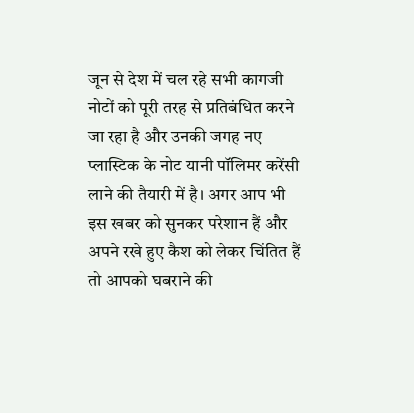जून से देश में चल रहे सभी कागजी नोटों को पूरी तरह से प्रतिबंधित करने जा रहा है और उनकी जगह नए प्लास्टिक के नोट यानी पॉलिमर करेंसी लाने की तैयारी में है। अगर आप भी इस खबर को सुनकर परेशान हैं और अपने रखे हुए कैश को लेकर चिंतित हैं तो आपको घबराने की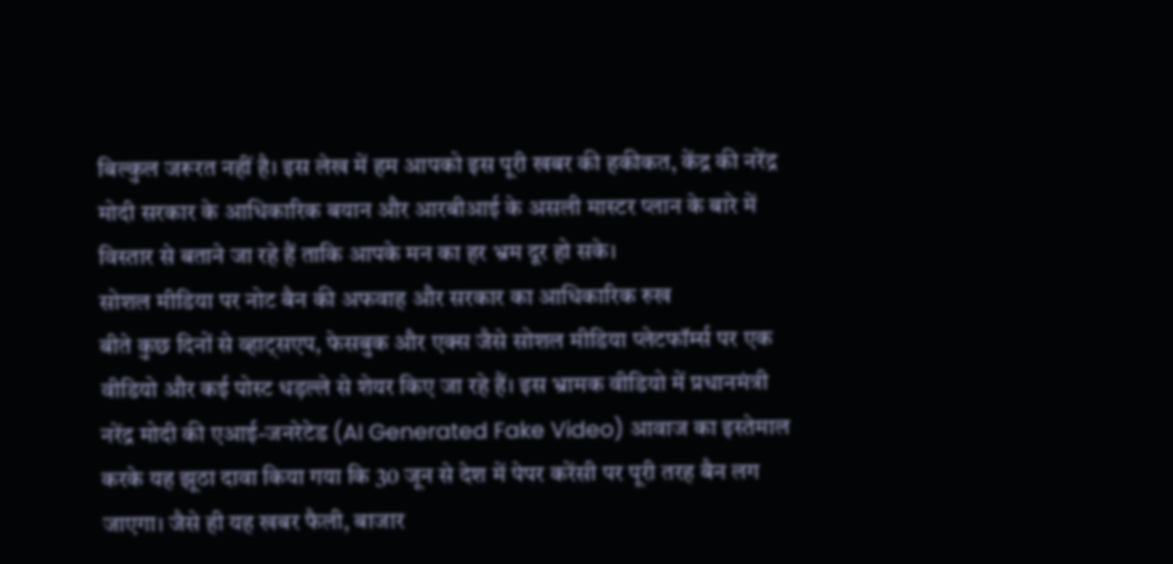बिल्कुल जरूरत नहीं है। इस लेख में हम आपको इस पूरी खबर की हकीकत, केंद्र की नरेंद्र मोदी सरकार के आधिकारिक बयान और आरबीआई के असली मास्टर प्लान के बारे में विस्तार से बताने जा रहे हैं ताकि आपके मन का हर भ्रम दूर हो सके।
सोशल मीडिया पर नोट बैन की अफवाह और सरकार का आधिकारिक रुख
बीते कुछ दिनों से व्हाट्सएप, फेसबुक और एक्स जैसे सोशल मीडिया प्लेटफॉर्म्स पर एक वीडियो और कई पोस्ट धड़ल्ले से शेयर किए जा रहे हैं। इस भ्रामक वीडियो में प्रधानमंत्री नरेंद्र मोदी की एआई-जनरेटेड (AI Generated Fake Video) आवाज का इस्तेमाल करके यह झूठा दावा किया गया कि 30 जून से देश में पेपर करेंसी पर पूरी तरह बैन लग जाएगा। जैसे ही यह खबर फैली, बाजार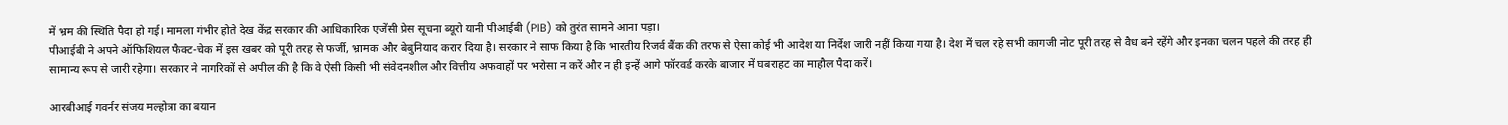में भ्रम की स्थिति पैदा हो गई। मामला गंभीर होते देख केंद्र सरकार की आधिकारिक एजेंसी प्रेस सूचना ब्यूरो यानी पीआईबी (PIB) को तुरंत सामने आना पड़ा।
पीआईबी ने अपने ऑफिशियल फैक्ट-चेक में इस खबर को पूरी तरह से फर्जी, भ्रामक और बेबुनियाद करार दिया है। सरकार ने साफ किया है कि भारतीय रिजर्व बैंक की तरफ से ऐसा कोई भी आदेश या निर्देश जारी नहीं किया गया है। देश में चल रहे सभी कागजी नोट पूरी तरह से वैध बने रहेंगे और इनका चलन पहले की तरह ही सामान्य रूप से जारी रहेगा। सरकार ने नागरिकों से अपील की है कि वे ऐसी किसी भी संवेदनशील और वित्तीय अफवाहों पर भरोसा न करें और न ही इन्हें आगे फॉरवर्ड करके बाजार में घबराहट का माहौल पैदा करें।

आरबीआई गवर्नर संजय मल्होत्रा का बयान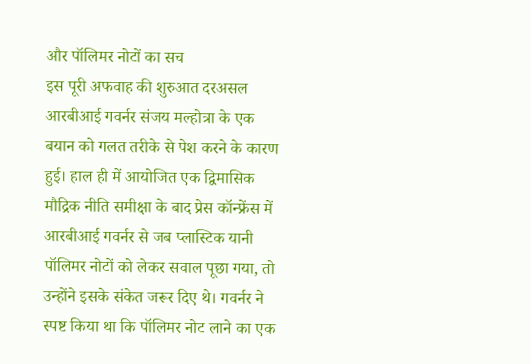और पॉलिमर नोटों का सच
इस पूरी अफवाह की शुरुआत दरअसल आरबीआई गवर्नर संजय मल्होत्रा के एक बयान को गलत तरीके से पेश करने के कारण हुई। हाल ही में आयोजित एक द्विमासिक मौद्रिक नीति समीक्षा के बाद प्रेस कॉन्फ्रेंस में आरबीआई गवर्नर से जब प्लास्टिक यानी पॉलिमर नोटों को लेकर सवाल पूछा गया, तो उन्होंने इसके संकेत जरूर दिए थे। गवर्नर ने स्पष्ट किया था कि पॉलिमर नोट लाने का एक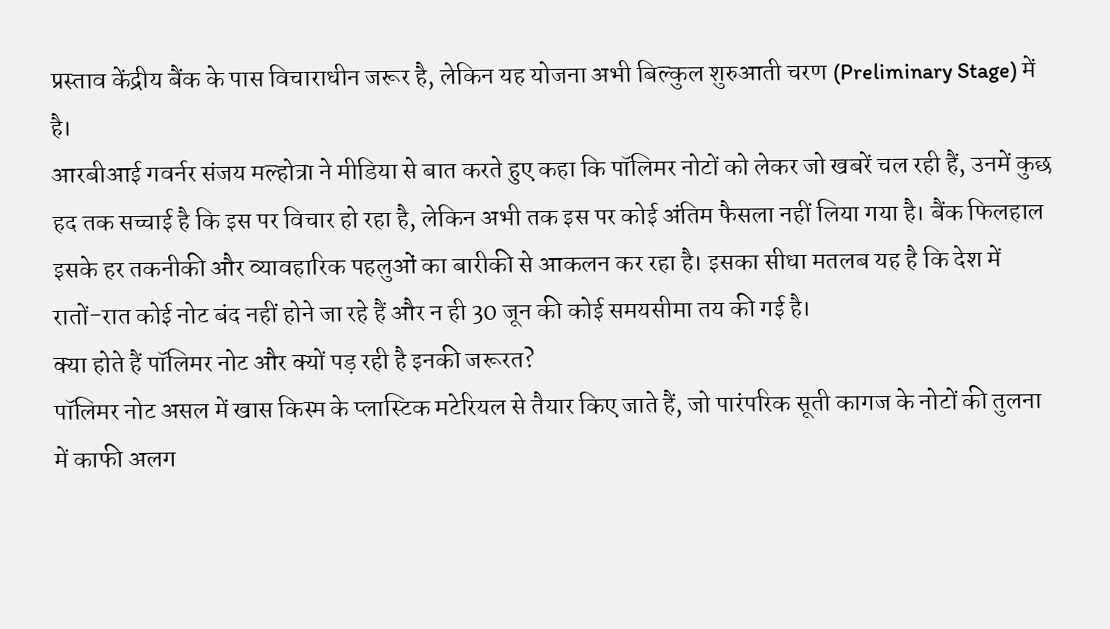प्रस्ताव केंद्रीय बैंक के पास विचाराधीन जरूर है, लेकिन यह योजना अभी बिल्कुल शुरुआती चरण (Preliminary Stage) में है।
आरबीआई गवर्नर संजय मल्होत्रा ने मीडिया से बात करते हुए कहा कि पॉलिमर नोटों को लेकर जो खबरें चल रही हैं, उनमें कुछ हद तक सच्चाई है कि इस पर विचार हो रहा है, लेकिन अभी तक इस पर कोई अंतिम फैसला नहीं लिया गया है। बैंक फिलहाल इसके हर तकनीकी और व्यावहारिक पहलुओं का बारीकी से आकलन कर रहा है। इसका सीधा मतलब यह है कि देश में रातों-रात कोई नोट बंद नहीं होने जा रहे हैं और न ही 30 जून की कोई समयसीमा तय की गई है।
क्या होते हैं पॉलिमर नोट और क्यों पड़ रही है इनकी जरूरत?
पॉलिमर नोट असल में खास किस्म के प्लास्टिक मटेरियल से तैयार किए जाते हैं, जो पारंपरिक सूती कागज के नोटों की तुलना में काफी अलग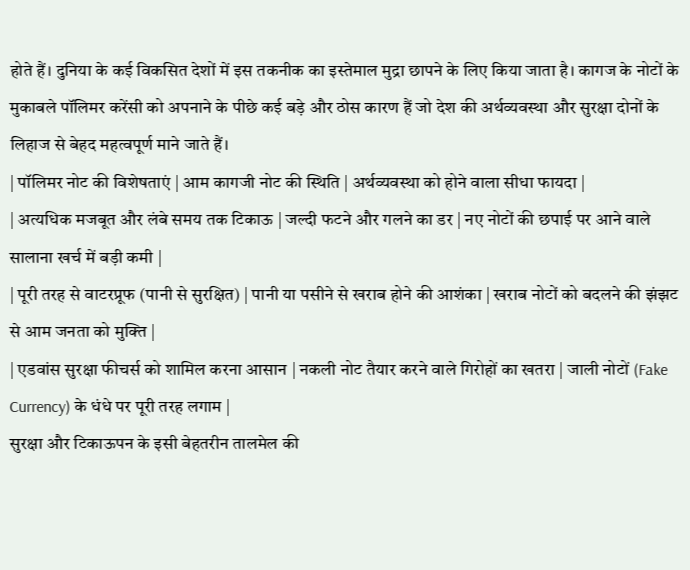होते हैं। दुनिया के कई विकसित देशों में इस तकनीक का इस्तेमाल मुद्रा छापने के लिए किया जाता है। कागज के नोटों के मुकाबले पॉलिमर करेंसी को अपनाने के पीछे कई बड़े और ठोस कारण हैं जो देश की अर्थव्यवस्था और सुरक्षा दोनों के लिहाज से बेहद महत्वपूर्ण माने जाते हैं।
| पॉलिमर नोट की विशेषताएं | आम कागजी नोट की स्थिति | अर्थव्यवस्था को होने वाला सीधा फायदा |
| अत्यधिक मजबूत और लंबे समय तक टिकाऊ | जल्दी फटने और गलने का डर | नए नोटों की छपाई पर आने वाले सालाना खर्च में बड़ी कमी |
| पूरी तरह से वाटरप्रूफ (पानी से सुरक्षित) | पानी या पसीने से खराब होने की आशंका | खराब नोटों को बदलने की झंझट से आम जनता को मुक्ति |
| एडवांस सुरक्षा फीचर्स को शामिल करना आसान | नकली नोट तैयार करने वाले गिरोहों का खतरा | जाली नोटों (Fake Currency) के धंधे पर पूरी तरह लगाम |
सुरक्षा और टिकाऊपन के इसी बेहतरीन तालमेल की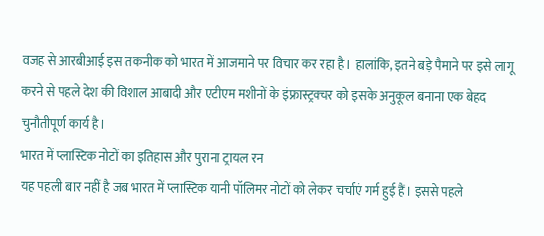वजह से आरबीआई इस तकनीक को भारत में आजमाने पर विचार कर रहा है। हालांकि, इतने बड़े पैमाने पर इसे लागू करने से पहले देश की विशाल आबादी और एटीएम मशीनों के इंफ्रास्ट्रक्चर को इसके अनुकूल बनाना एक बेहद चुनौतीपूर्ण कार्य है।
भारत में प्लास्टिक नोटों का इतिहास और पुराना ट्रायल रन
यह पहली बार नहीं है जब भारत में प्लास्टिक यानी पॉलिमर नोटों को लेकर चर्चाएं गर्म हुई हैं। इससे पहले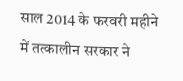साल 2014 के फरवरी महीने में तत्कालीन सरकार ने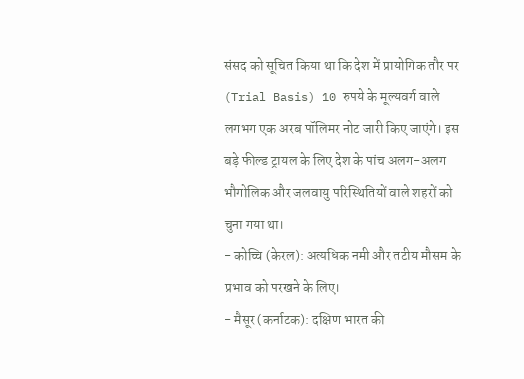संसद को सूचित किया था कि देश में प्रायोगिक तौर पर (Trial Basis) 10 रुपये के मूल्यवर्ग वाले लगभग एक अरब पॉलिमर नोट जारी किए जाएंगे। इस बड़े फील्ड ट्रायल के लिए देश के पांच अलग-अलग भौगोलिक और जलवायु परिस्थितियों वाले शहरों को चुना गया था।
- कोच्चि (केरल): अत्यधिक नमी और तटीय मौसम के प्रभाव को परखने के लिए।
- मैसूर (कर्नाटक): दक्षिण भारत की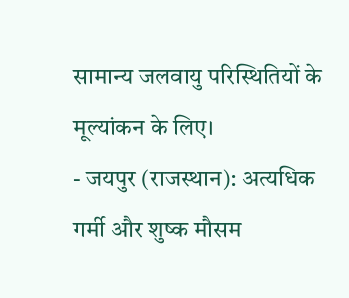सामान्य जलवायु परिस्थितियों के मूल्यांकन के लिए।
- जयपुर (राजस्थान): अत्यधिक गर्मी और शुष्क मौसम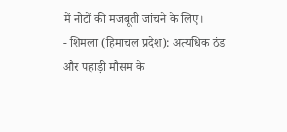में नोटों की मजबूती जांचने के लिए।
- शिमला (हिमाचल प्रदेश): अत्यधिक ठंड और पहाड़ी मौसम के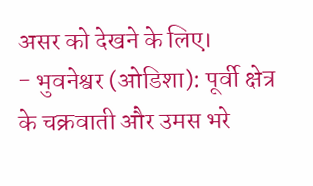असर को देखने के लिए।
- भुवनेश्वर (ओडिशा): पूर्वी क्षेत्र के चक्रवाती और उमस भरे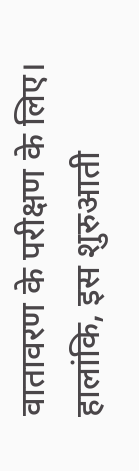वातावरण के परीक्षण के लिए।
हालांकि, इस शुरुआती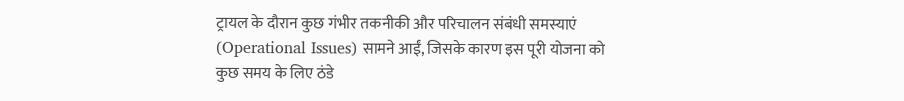ट्रायल के दौरान कुछ गंभीर तकनीकी और परिचालन संबंधी समस्याएं (Operational Issues) सामने आईं, जिसके कारण इस पूरी योजना को कुछ समय के लिए ठंडे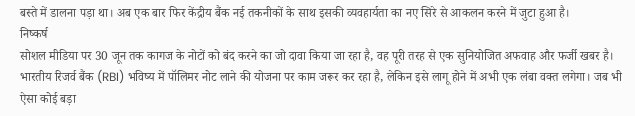बस्ते में डालना पड़ा था। अब एक बार फिर केंद्रीय बैंक नई तकनीकों के साथ इसकी व्यवहार्यता का नए सिरे से आकलन करने में जुटा हुआ है।
निष्कर्ष
सोशल मीडिया पर 30 जून तक कागज के नोटों को बंद करने का जो दावा किया जा रहा है, वह पूरी तरह से एक सुनियोजित अफवाह और फर्जी खबर है। भारतीय रिजर्व बैंक (RBI) भविष्य में पॉलिमर नोट लाने की योजना पर काम जरूर कर रहा है, लेकिन इसे लागू होने में अभी एक लंबा वक्त लगेगा। जब भी ऐसा कोई बड़ा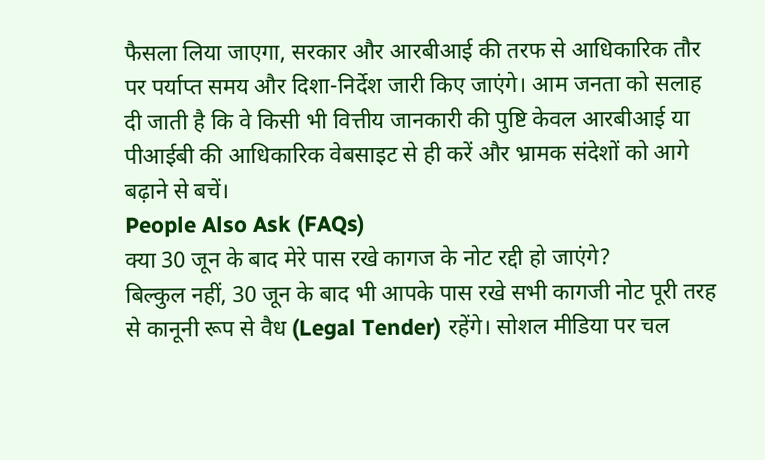फैसला लिया जाएगा, सरकार और आरबीआई की तरफ से आधिकारिक तौर पर पर्याप्त समय और दिशा-निर्देश जारी किए जाएंगे। आम जनता को सलाह दी जाती है कि वे किसी भी वित्तीय जानकारी की पुष्टि केवल आरबीआई या पीआईबी की आधिकारिक वेबसाइट से ही करें और भ्रामक संदेशों को आगे बढ़ाने से बचें।
People Also Ask (FAQs)
क्या 30 जून के बाद मेरे पास रखे कागज के नोट रद्दी हो जाएंगे?
बिल्कुल नहीं, 30 जून के बाद भी आपके पास रखे सभी कागजी नोट पूरी तरह से कानूनी रूप से वैध (Legal Tender) रहेंगे। सोशल मीडिया पर चल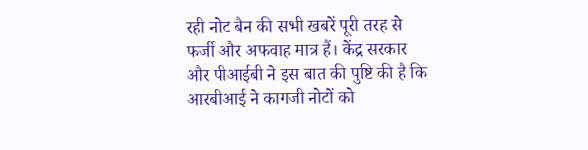रही नोट बैन की सभी खबरें पूरी तरह से फर्जी और अफवाह मात्र हैं। केंद्र सरकार और पीआईबी ने इस बात की पुष्टि की है कि आरबीआई ने कागजी नोटों को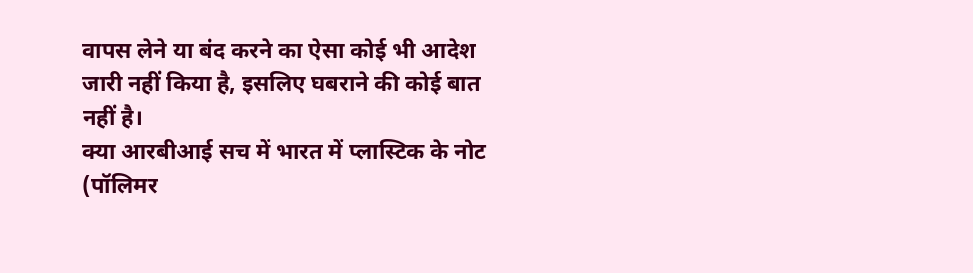वापस लेने या बंद करने का ऐसा कोई भी आदेश जारी नहीं किया है, इसलिए घबराने की कोई बात नहीं है।
क्या आरबीआई सच में भारत में प्लास्टिक के नोट (पॉलिमर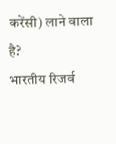करेंसी) लाने वाला है?
भारतीय रिजर्व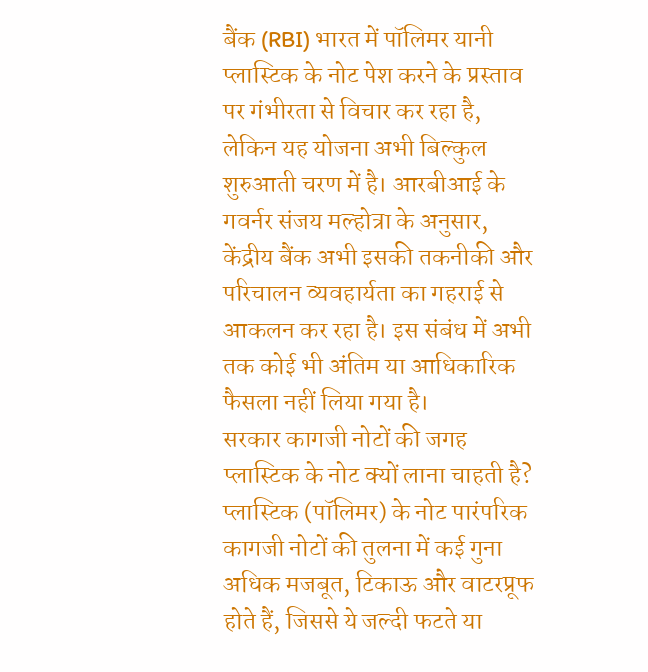बैंक (RBI) भारत में पॉलिमर यानी प्लास्टिक के नोट पेश करने के प्रस्ताव पर गंभीरता से विचार कर रहा है, लेकिन यह योजना अभी बिल्कुल शुरुआती चरण में है। आरबीआई के गवर्नर संजय मल्होत्रा के अनुसार, केंद्रीय बैंक अभी इसकी तकनीकी और परिचालन व्यवहार्यता का गहराई से आकलन कर रहा है। इस संबंध में अभी तक कोई भी अंतिम या आधिकारिक फैसला नहीं लिया गया है।
सरकार कागजी नोटों की जगह प्लास्टिक के नोट क्यों लाना चाहती है?
प्लास्टिक (पॉलिमर) के नोट पारंपरिक कागजी नोटों की तुलना में कई गुना अधिक मजबूत, टिकाऊ और वाटरप्रूफ होते हैं, जिससे ये जल्दी फटते या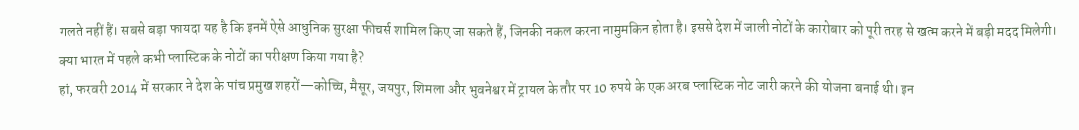गलते नहीं हैं। सबसे बड़ा फायदा यह है कि इनमें ऐसे आधुनिक सुरक्षा फीचर्स शामिल किए जा सकते हैं, जिनकी नकल करना नामुमकिन होता है। इससे देश में जाली नोटों के कारोबार को पूरी तरह से खत्म करने में बड़ी मदद मिलेगी।
क्या भारत में पहले कभी प्लास्टिक के नोटों का परीक्षण किया गया है?
हां, फरवरी 2014 में सरकार ने देश के पांच प्रमुख शहरों—कोच्चि, मैसूर, जयपुर, शिमला और भुवनेश्वर में ट्रायल के तौर पर 10 रुपये के एक अरब प्लास्टिक नोट जारी करने की योजना बनाई थी। इन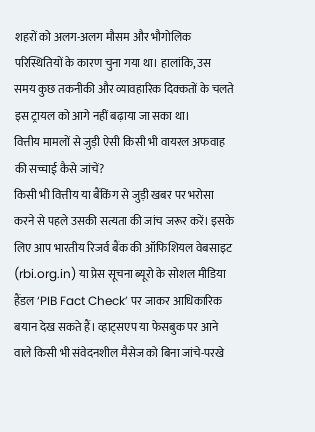शहरों को अलग-अलग मौसम और भौगोलिक परिस्थितियों के कारण चुना गया था। हालांकि, उस समय कुछ तकनीकी और व्यावहारिक दिक्कतों के चलते इस ट्रायल को आगे नहीं बढ़ाया जा सका था।
वित्तीय मामलों से जुड़ी ऐसी किसी भी वायरल अफवाह की सच्चाई कैसे जांचें?
किसी भी वित्तीय या बैंकिंग से जुड़ी खबर पर भरोसा करने से पहले उसकी सत्यता की जांच जरूर करें। इसके लिए आप भारतीय रिजर्व बैंक की ऑफिशियल वेबसाइट (rbi.org.in) या प्रेस सूचना ब्यूरो के सोशल मीडिया हैंडल ‘PIB Fact Check’ पर जाकर आधिकारिक बयान देख सकते हैं। व्हाट्सएप या फेसबुक पर आने वाले किसी भी संवेदनशील मैसेज को बिना जांचे-परखे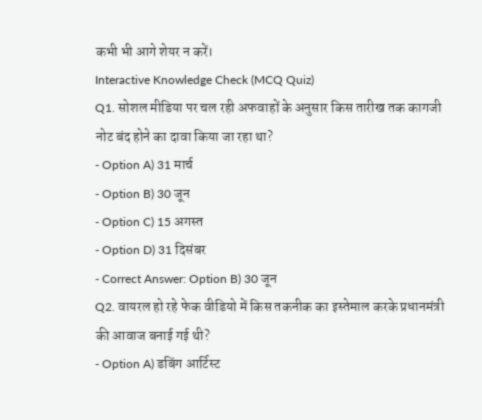कभी भी आगे शेयर न करें।
Interactive Knowledge Check (MCQ Quiz)
Q1. सोशल मीडिया पर चल रही अफवाहों के अनुसार किस तारीख तक कागजी नोट बंद होने का दावा किया जा रहा था?
- Option A) 31 मार्च
- Option B) 30 जून
- Option C) 15 अगस्त
- Option D) 31 दिसंबर
- Correct Answer: Option B) 30 जून
Q2. वायरल हो रहे फेक वीडियो में किस तकनीक का इस्तेमाल करके प्रधानमंत्री की आवाज बनाई गई थी?
- Option A) डबिंग आर्टिस्ट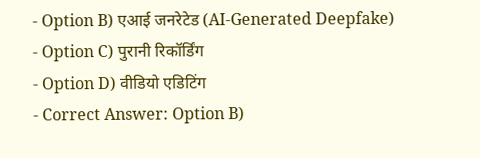- Option B) एआई जनरेटेड (AI-Generated Deepfake)
- Option C) पुरानी रिकॉर्डिंग
- Option D) वीडियो एडिटिंग
- Correct Answer: Option B)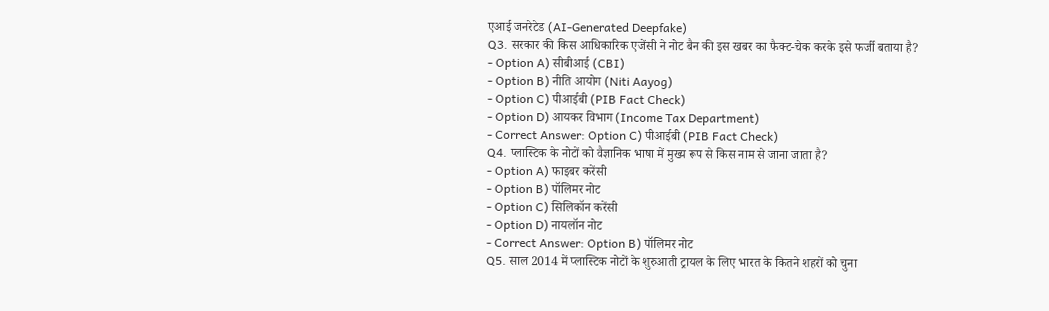एआई जनरेटेड (AI-Generated Deepfake)
Q3. सरकार की किस आधिकारिक एजेंसी ने नोट बैन की इस खबर का फैक्ट-चेक करके इसे फर्जी बताया है?
- Option A) सीबीआई (CBI)
- Option B) नीति आयोग (Niti Aayog)
- Option C) पीआईबी (PIB Fact Check)
- Option D) आयकर विभाग (Income Tax Department)
- Correct Answer: Option C) पीआईबी (PIB Fact Check)
Q4. प्लास्टिक के नोटों को वैज्ञानिक भाषा में मुख्य रूप से किस नाम से जाना जाता है?
- Option A) फाइबर करेंसी
- Option B) पॉलिमर नोट
- Option C) सिलिकॉन करेंसी
- Option D) नायलॉन नोट
- Correct Answer: Option B) पॉलिमर नोट
Q5. साल 2014 में प्लास्टिक नोटों के शुरुआती ट्रायल के लिए भारत के कितने शहरों को चुना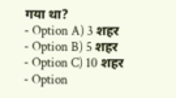गया था?
- Option A) 3 शहर
- Option B) 5 शहर
- Option C) 10 शहर
- Option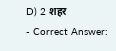D) 2 शहर
- Correct Answer: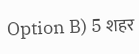Option B) 5 शहर